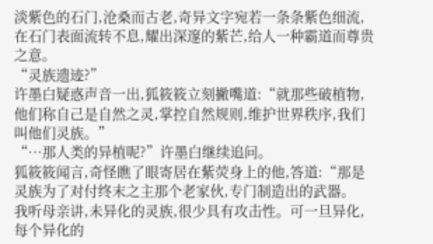淡紫色的石门,沧桑而古老,奇异文字宛若一条条紫色细流,在石门表面流转不息,耀出深邃的紫芒,给人一种霸道而尊贵之意。
“灵族遗迹?”
许墨白疑惑声音一出,狐筱筱立刻撇嘴道:“就那些破植物,他们称自己是自然之灵,掌控自然规则,维护世界秩序,我们叫他们灵族。”
“…那人类的异植呢?”许墨白继续追问。
狐筱筱闻言,奇怪瞧了眼寄居在紫荧身上的他,答道:“那是灵族为了对付终末之主那个老家伙,专门制造出的武器。
我听母亲讲,未异化的灵族,很少具有攻击性。可一旦异化,每个异化的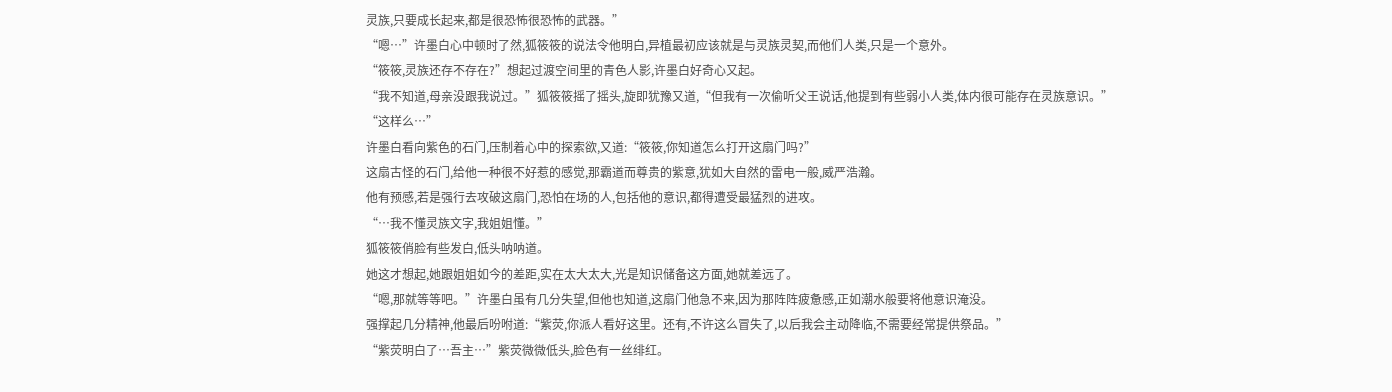灵族,只要成长起来,都是很恐怖很恐怖的武器。”
“嗯…”许墨白心中顿时了然,狐筱筱的说法令他明白,异植最初应该就是与灵族灵契,而他们人类,只是一个意外。
“筱筱,灵族还存不存在?”想起过渡空间里的青色人影,许墨白好奇心又起。
“我不知道,母亲没跟我说过。”狐筱筱摇了摇头,旋即犹豫又道,“但我有一次偷听父王说话,他提到有些弱小人类,体内很可能存在灵族意识。”
“这样么…”
许墨白看向紫色的石门,压制着心中的探索欲,又道:“筱筱,你知道怎么打开这扇门吗?”
这扇古怪的石门,给他一种很不好惹的感觉,那霸道而尊贵的紫意,犹如大自然的雷电一般,威严浩瀚。
他有预感,若是强行去攻破这扇门,恐怕在场的人,包括他的意识,都得遭受最猛烈的进攻。
“…我不懂灵族文字,我姐姐懂。”
狐筱筱俏脸有些发白,低头呐呐道。
她这才想起,她跟姐姐如今的差距,实在太大太大,光是知识储备这方面,她就差远了。
“嗯,那就等等吧。”许墨白虽有几分失望,但他也知道,这扇门他急不来,因为那阵阵疲惫感,正如潮水般要将他意识淹没。
强撑起几分精神,他最后吩咐道:“紫荧,你派人看好这里。还有,不许这么冒失了,以后我会主动降临,不需要经常提供祭品。”
“紫荧明白了…吾主…”紫荧微微低头,脸色有一丝绯红。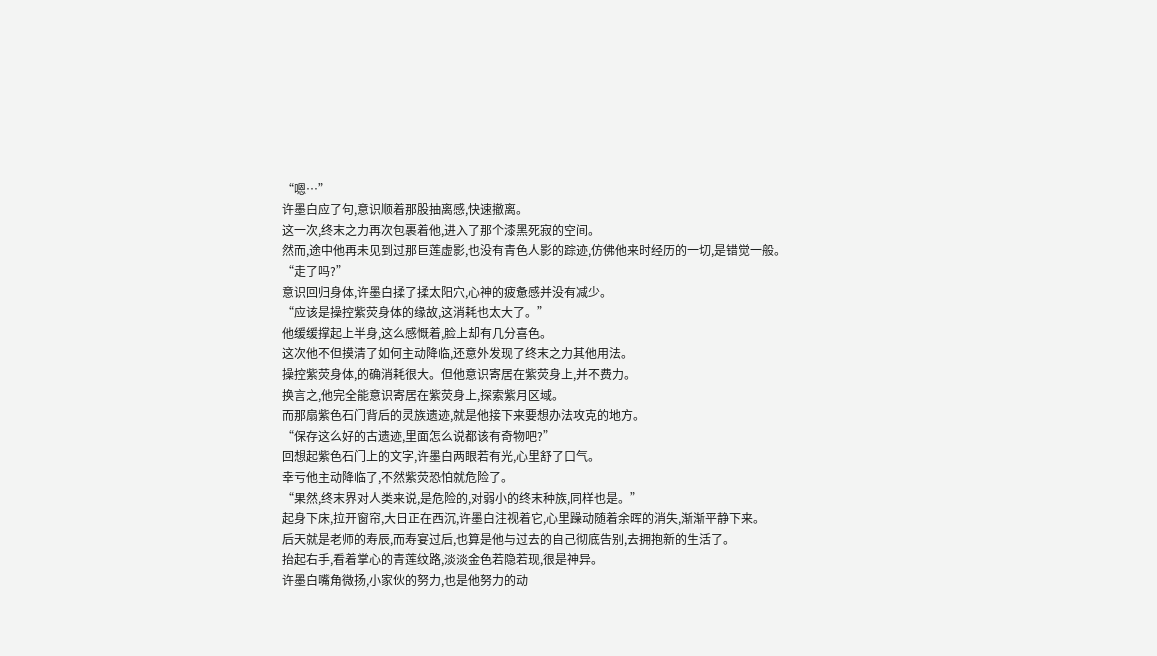“嗯…”
许墨白应了句,意识顺着那股抽离感,快速撤离。
这一次,终末之力再次包裹着他,进入了那个漆黑死寂的空间。
然而,途中他再未见到过那巨莲虚影,也没有青色人影的踪迹,仿佛他来时经历的一切,是错觉一般。
“走了吗?”
意识回归身体,许墨白揉了揉太阳穴,心神的疲惫感并没有减少。
“应该是操控紫荧身体的缘故,这消耗也太大了。”
他缓缓撑起上半身,这么感慨着,脸上却有几分喜色。
这次他不但摸清了如何主动降临,还意外发现了终末之力其他用法。
操控紫荧身体,的确消耗很大。但他意识寄居在紫荧身上,并不费力。
换言之,他完全能意识寄居在紫荧身上,探索紫月区域。
而那扇紫色石门背后的灵族遗迹,就是他接下来要想办法攻克的地方。
“保存这么好的古遗迹,里面怎么说都该有奇物吧?”
回想起紫色石门上的文字,许墨白两眼若有光,心里舒了口气。
幸亏他主动降临了,不然紫荧恐怕就危险了。
“果然,终末界对人类来说,是危险的,对弱小的终末种族,同样也是。”
起身下床,拉开窗帘,大日正在西沉,许墨白注视着它,心里躁动随着余晖的消失,渐渐平静下来。
后天就是老师的寿辰,而寿宴过后,也算是他与过去的自己彻底告别,去拥抱新的生活了。
抬起右手,看着掌心的青莲纹路,淡淡金色若隐若现,很是神异。
许墨白嘴角微扬,小家伙的努力,也是他努力的动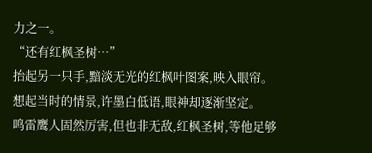力之一。
“还有红枫圣树…”
抬起另一只手,黯淡无光的红枫叶图案,映入眼帘。
想起当时的情景,许墨白低语,眼神却逐渐坚定。
鸣雷鹰人固然厉害,但也非无敌,红枫圣树,等他足够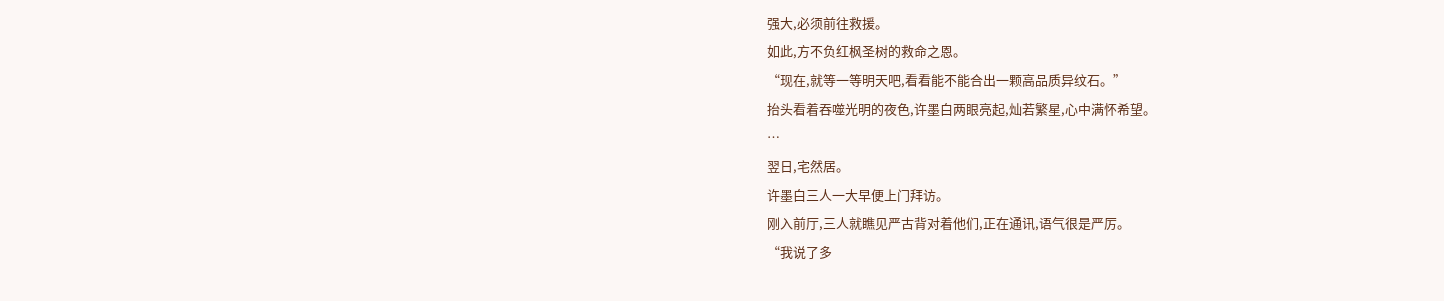强大,必须前往救援。
如此,方不负红枫圣树的救命之恩。
“现在,就等一等明天吧,看看能不能合出一颗高品质异纹石。”
抬头看着吞噬光明的夜色,许墨白两眼亮起,灿若繁星,心中满怀希望。
…
翌日,宅然居。
许墨白三人一大早便上门拜访。
刚入前厅,三人就瞧见严古背对着他们,正在通讯,语气很是严厉。
“我说了多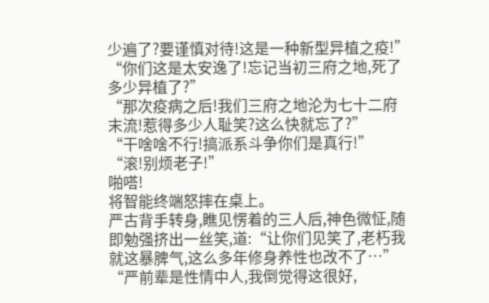少遍了?要谨慎对待!这是一种新型异植之疫!”
“你们这是太安逸了!忘记当初三府之地,死了多少异植了?”
“那次疫病之后!我们三府之地沦为七十二府末流!惹得多少人耻笑?这么快就忘了?”
“干啥啥不行!搞派系斗争你们是真行!”
“滚!别烦老子!”
啪嗒!
将智能终端怒摔在桌上。
严古背手转身,瞧见愣着的三人后,神色微怔,随即勉强挤出一丝笑,道:“让你们见笑了,老朽我就这暴脾气,这么多年修身养性也改不了…”
“严前辈是性情中人,我倒觉得这很好,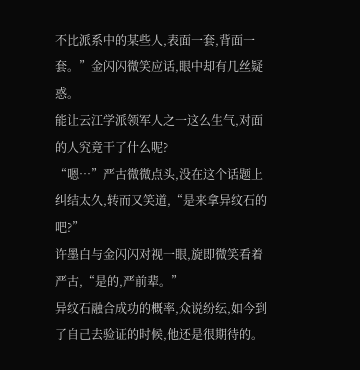不比派系中的某些人,表面一套,背面一套。”金闪闪微笑应话,眼中却有几丝疑惑。
能让云江学派领军人之一这么生气,对面的人究竟干了什么呢?
“嗯…”严古微微点头,没在这个话题上纠结太久,转而又笑道,“是来拿异纹石的吧?”
许墨白与金闪闪对视一眼,旋即微笑看着严古,“是的,严前辈。”
异纹石融合成功的概率,众说纷纭,如今到了自己去验证的时候,他还是很期待的。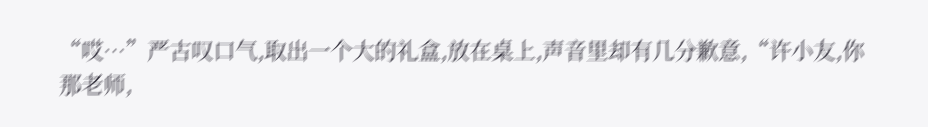“哎…”严古叹口气,取出一个大的礼盒,放在桌上,声音里却有几分歉意,“许小友,你那老师,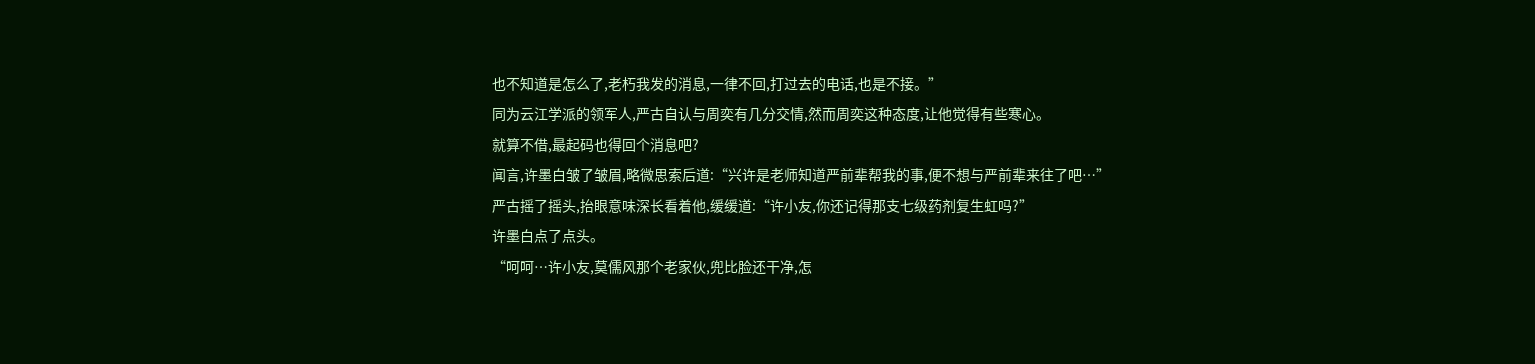也不知道是怎么了,老朽我发的消息,一律不回,打过去的电话,也是不接。”
同为云江学派的领军人,严古自认与周奕有几分交情,然而周奕这种态度,让他觉得有些寒心。
就算不借,最起码也得回个消息吧?
闻言,许墨白皱了皱眉,略微思索后道:“兴许是老师知道严前辈帮我的事,便不想与严前辈来往了吧…”
严古摇了摇头,抬眼意味深长看着他,缓缓道:“许小友,你还记得那支七级药剂复生虹吗?”
许墨白点了点头。
“呵呵…许小友,莫儒风那个老家伙,兜比脸还干净,怎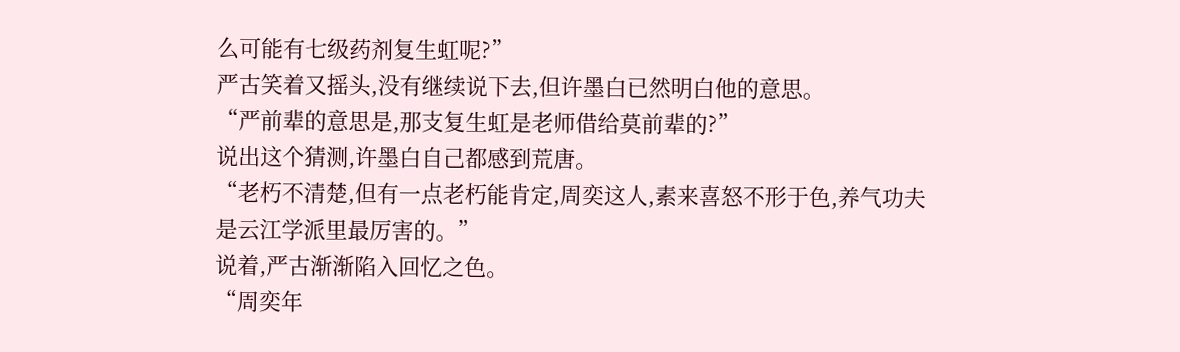么可能有七级药剂复生虹呢?”
严古笑着又摇头,没有继续说下去,但许墨白已然明白他的意思。
“严前辈的意思是,那支复生虹是老师借给莫前辈的?”
说出这个猜测,许墨白自己都感到荒唐。
“老朽不清楚,但有一点老朽能肯定,周奕这人,素来喜怒不形于色,养气功夫是云江学派里最厉害的。”
说着,严古渐渐陷入回忆之色。
“周奕年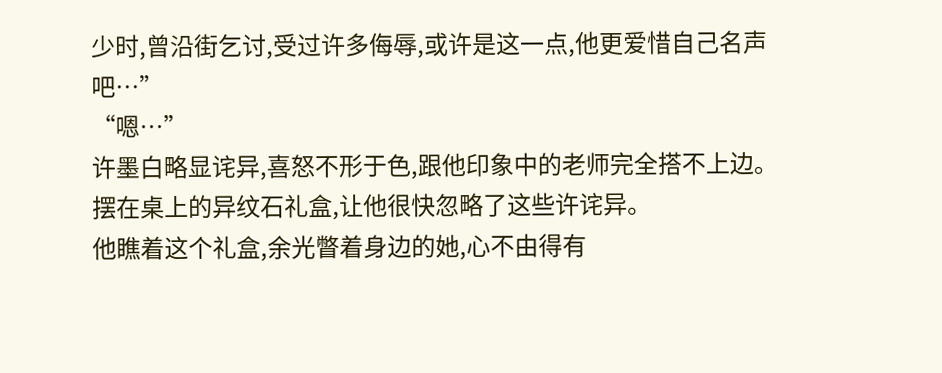少时,曾沿街乞讨,受过许多侮辱,或许是这一点,他更爱惜自己名声吧…”
“嗯…”
许墨白略显诧异,喜怒不形于色,跟他印象中的老师完全搭不上边。
摆在桌上的异纹石礼盒,让他很快忽略了这些许诧异。
他瞧着这个礼盒,余光瞥着身边的她,心不由得有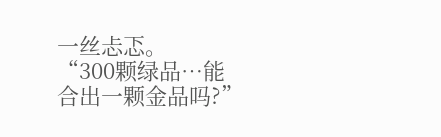一丝忐忑。
“300颗绿品…能合出一颗金品吗?”